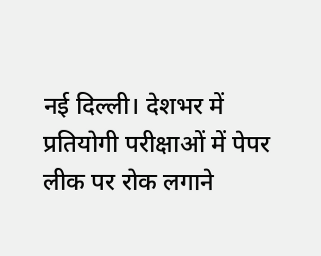नई दिल्ली। देशभर में प्रतियोगी परीक्षाओं में पेपर लीक पर रोक लगाने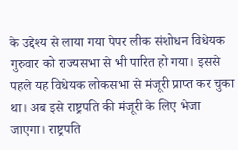के उद्देश्य से लाया गया पेपर लीक संशोधन विधेयक गुरुवार को राज्यसभा से भी पारित हो गया। इससे पहले यह विधेयक लोकसभा से मंजूरी प्राप्त कर चुका था। अब इसे राष्ट्रपति की मंजूरी के लिए भेजा जाएगा। राष्ट्रपति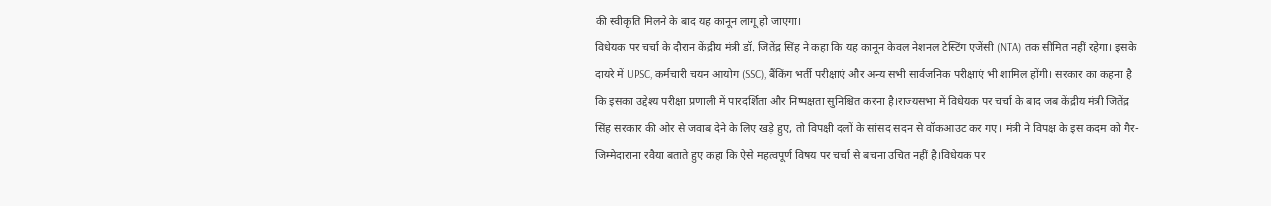की स्वीकृति मिलने के बाद यह कानून लागू हो जाएगा।
विधेयक पर चर्चा के दौरान केंद्रीय मंत्री डॉ. जितेंद्र सिंह ने कहा कि यह कानून केवल नेशनल टेस्टिंग एजेंसी (NTA) तक सीमित नहीं रहेगा। इसके दायरे में UPSC, कर्मचारी चयन आयोग (SSC), बैंकिंग भर्ती परीक्षाएं और अन्य सभी सार्वजनिक परीक्षाएं भी शामिल होंगी। सरकार का कहना है कि इसका उद्देश्य परीक्षा प्रणाली में पारदर्शिता और निष्पक्षता सुनिश्चित करना है।राज्यसभा में विधेयक पर चर्चा के बाद जब केंद्रीय मंत्री जितेंद्र सिंह सरकार की ओर से जवाब देने के लिए खड़े हुए, तो विपक्षी दलों के सांसद सदन से वॉकआउट कर गए। मंत्री ने विपक्ष के इस कदम को गैर-जिम्मेदाराना रवैया बताते हुए कहा कि ऐसे महत्वपूर्ण विषय पर चर्चा से बचना उचित नहीं है।विधेयक पर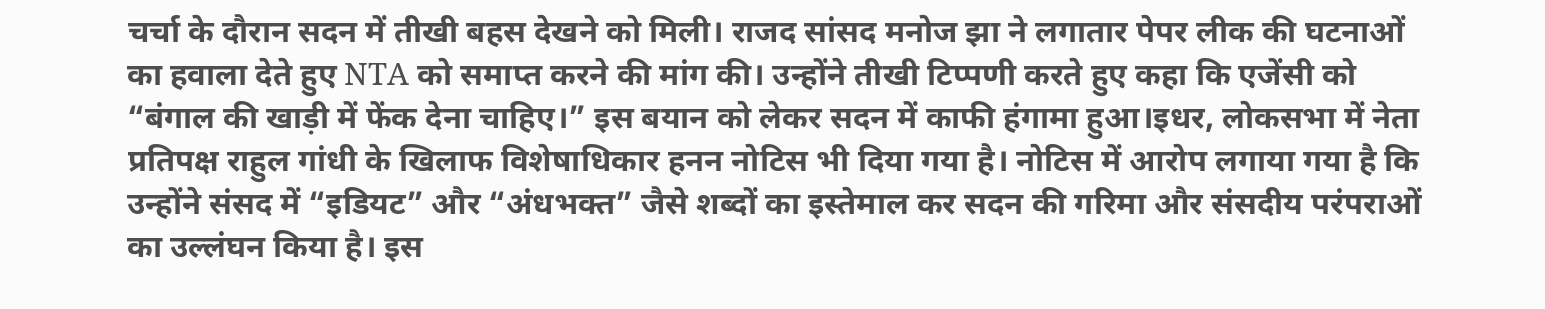चर्चा के दौरान सदन में तीखी बहस देखने को मिली। राजद सांसद मनोज झा ने लगातार पेपर लीक की घटनाओं का हवाला देते हुए NTA को समाप्त करने की मांग की। उन्होंने तीखी टिप्पणी करते हुए कहा कि एजेंसी को “बंगाल की खाड़ी में फेंक देना चाहिए।” इस बयान को लेकर सदन में काफी हंगामा हुआ।इधर, लोकसभा में नेता प्रतिपक्ष राहुल गांधी के खिलाफ विशेषाधिकार हनन नोटिस भी दिया गया है। नोटिस में आरोप लगाया गया है कि उन्होंने संसद में “इडियट” और “अंधभक्त” जैसे शब्दों का इस्तेमाल कर सदन की गरिमा और संसदीय परंपराओं का उल्लंघन किया है। इस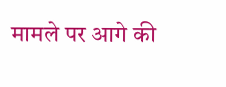मामले पर आगे की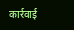कार्रवाई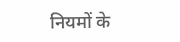नियमों के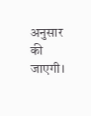अनुसार की जाएगी।